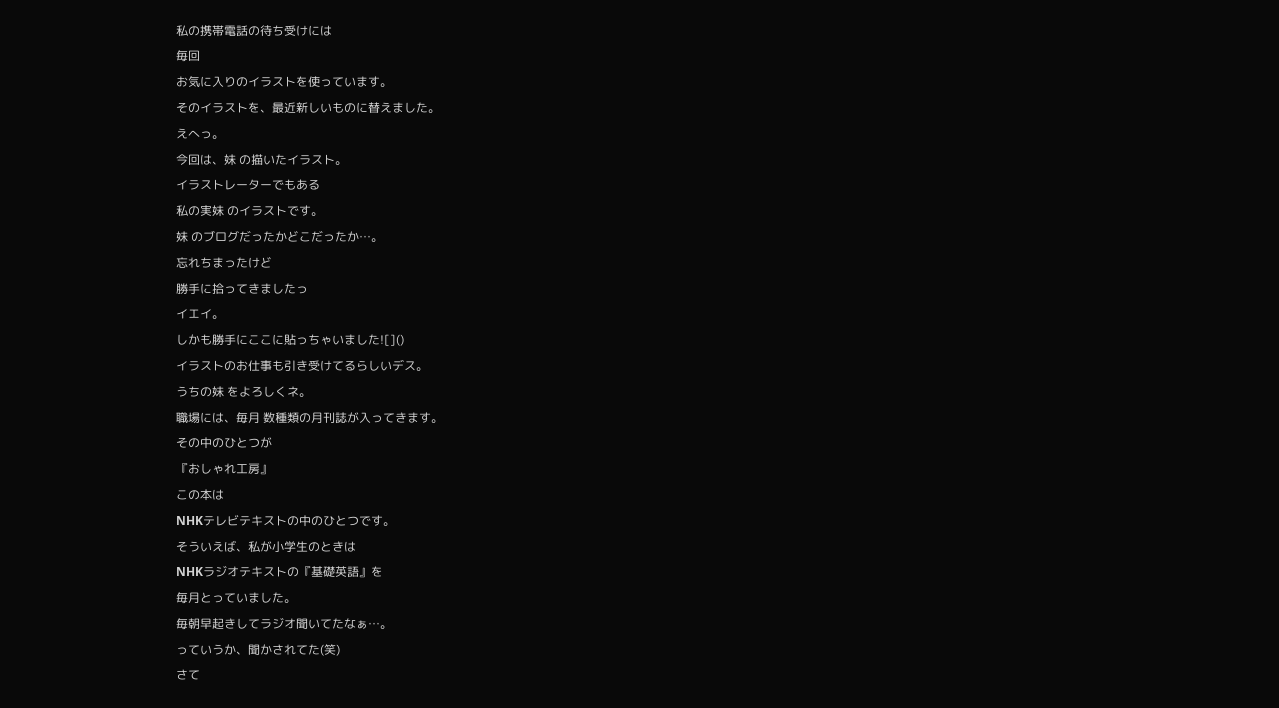私の携帯電話の待ち受けには
毎回
お気に入りのイラストを使っています。
そのイラストを、最近新しいものに替えました。
えへっ。
今回は、妹 の描いたイラスト。
イラストレーターでもある
私の実妹 のイラストです。
妹 のブログだったかどこだったか…。
忘れちまったけど
勝手に拾ってきましたっ
イエイ。
しかも勝手にここに貼っちゃいました![]()
イラストのお仕事も引き受けてるらしいデス。
うちの妹 をよろしくネ。
職場には、毎月 数種類の月刊誌が入ってきます。
その中のひとつが
『おしゃれ工房』
この本は
NHKテレビテキストの中のひとつです。
そういえば、私が小学生のときは
NHKラジオテキストの『基礎英語』を
毎月とっていました。
毎朝早起きしてラジオ聞いてたなぁ…。
っていうか、聞かされてた(笑)
さて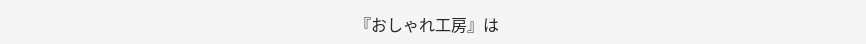『おしゃれ工房』は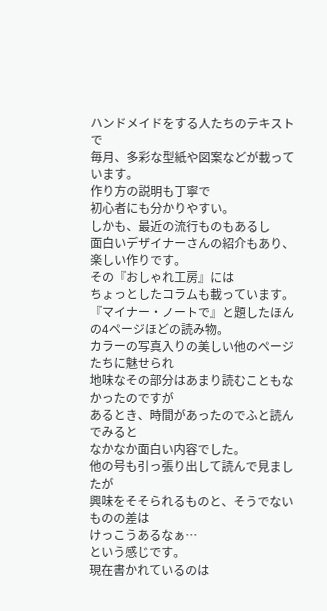ハンドメイドをする人たちのテキストで
毎月、多彩な型紙や図案などが載っています。
作り方の説明も丁寧で
初心者にも分かりやすい。
しかも、最近の流行ものもあるし
面白いデザイナーさんの紹介もあり、楽しい作りです。
その『おしゃれ工房』には
ちょっとしたコラムも載っています。
『マイナー・ノートで』と題したほんの4ページほどの読み物。
カラーの写真入りの美しい他のページたちに魅せられ
地味なその部分はあまり読むこともなかったのですが
あるとき、時間があったのでふと読んでみると
なかなか面白い内容でした。
他の号も引っ張り出して読んで見ましたが
興味をそそられるものと、そうでないものの差は
けっこうあるなぁ…
という感じです。
現在書かれているのは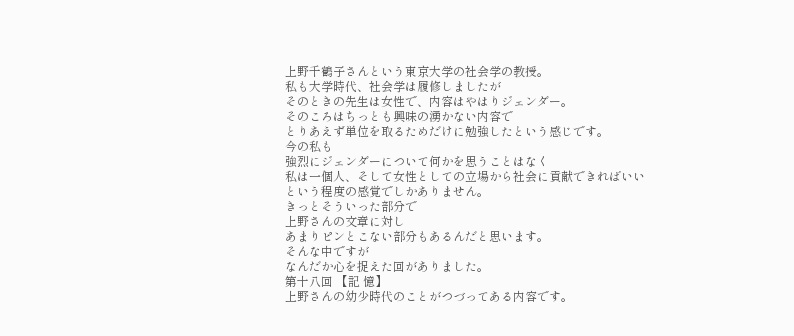上野千鶴子さんという東京大学の社会学の教授。
私も大学時代、社会学は履修しましたが
そのときの先生は女性で、内容はやはりジェンダー。
そのころはちっとも興味の湧かない内容で
とりあえず単位を取るためだけに勉強したという感じです。
今の私も
強烈にジェンダーについて何かを思うことはなく
私は一個人、そして女性としての立場から社会に貢献できればいい
という程度の感覚でしかありません。
きっとそういった部分で
上野さんの文章に対し
あまりピンとこない部分もあるんだと思います。
そんな中ですが
なんだか心を捉えた回がありました。
第十八回 【記 憶】
上野さんの幼少時代のことがつづってある内容です。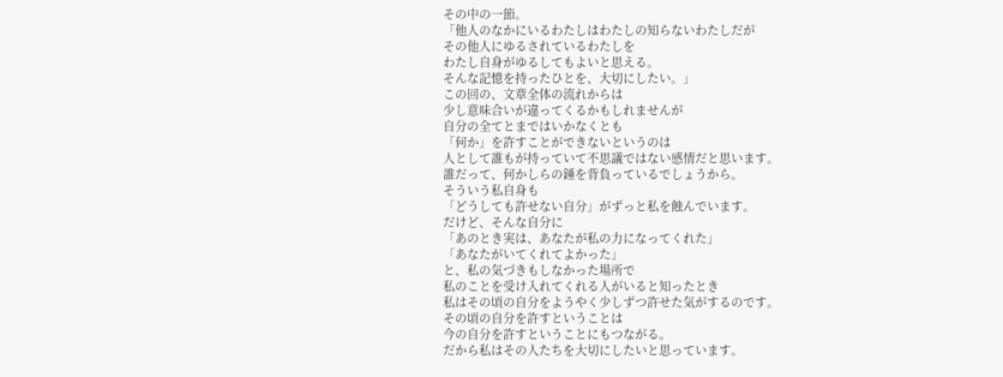その中の一節。
「他人のなかにいるわたしはわたしの知らないわたしだが
その他人にゆるされているわたしを
わたし自身がゆるしてもよいと思える。
そんな記憶を持ったひとを、大切にしたい。」
この回の、文章全体の流れからは
少し意味合いが違ってくるかもしれませんが
自分の全てとまではいかなくとも
「何か」を許すことができないというのは
人として誰もが持っていて不思議ではない感情だと思います。
誰だって、何かしらの錘を背負っているでしょうから。
そういう私自身も
「どうしても許せない自分」がずっと私を蝕んでいます。
だけど、そんな自分に
「あのとき実は、あなたが私の力になってくれた」
「あなたがいてくれてよかった」
と、私の気づきもしなかった場所で
私のことを受け入れてくれる人がいると知ったとき
私はその頃の自分をようやく少しずつ許せた気がするのです。
その頃の自分を許すということは
今の自分を許すということにもつながる。
だから私はその人たちを大切にしたいと思っています。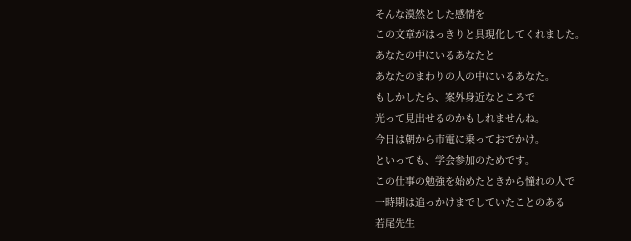そんな漠然とした感情を
この文章がはっきりと具現化してくれました。
あなたの中にいるあなたと
あなたのまわりの人の中にいるあなた。
もしかしたら、案外身近なところで
光って見出せるのかもしれませんね。
今日は朝から市電に乗っておでかけ。
といっても、学会参加のためです。
この仕事の勉強を始めたときから憧れの人で
一時期は追っかけまでしていたことのある
若尾先生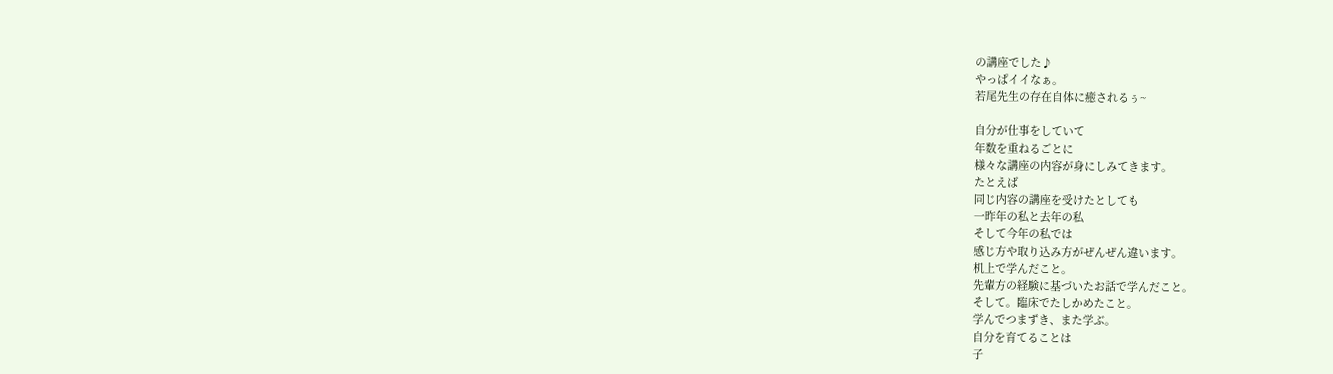の講座でした♪
やっぱイイなぁ。
若尾先生の存在自体に癒されるぅ~

自分が仕事をしていて
年数を重ねるごとに
様々な講座の内容が身にしみてきます。
たとえば
同じ内容の講座を受けたとしても
一昨年の私と去年の私
そして今年の私では
感じ方や取り込み方がぜんぜん違います。
机上で学んだこと。
先輩方の経験に基づいたお話で学んだこと。
そして。臨床でたしかめたこと。
学んでつまずき、また学ぶ。
自分を育てることは
子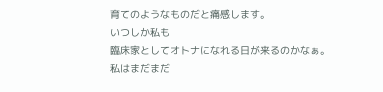育てのようなものだと痛感します。
いつしか私も
臨床家としてオトナになれる日が来るのかなぁ。
私はまだまだ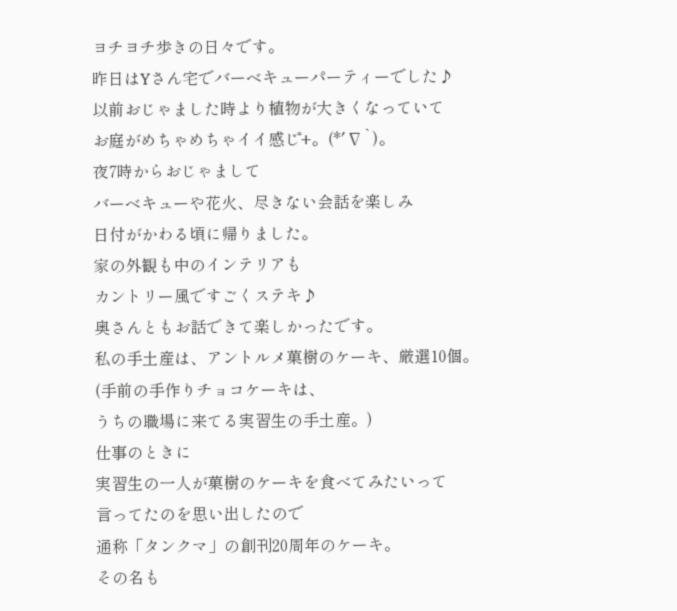ヨチヨチ歩きの日々です。
昨日はYさん宅でバーベキューパーティーでした♪
以前おじゃました時より植物が大きくなっていて
お庭がめちゃめちゃイイ感じ゚+。(*′∇`)。
夜7時からおじゃまして
バーベキューや花火、尽きない会話を楽しみ
日付がかわる頃に帰りました。
家の外観も中のインテリアも
カントリー風ですごくステキ♪
奥さんともお話できて楽しかったです。
私の手土産は、アントルメ菓樹のケーキ、厳選10個。
(手前の手作りチョコケーキは、
うちの職場に来てる実習生の手土産。)
仕事のときに
実習生の一人が菓樹のケーキを食べてみたいって
言ってたのを思い出したので
通称「タンクマ」の創刊20周年のケーキ。
その名も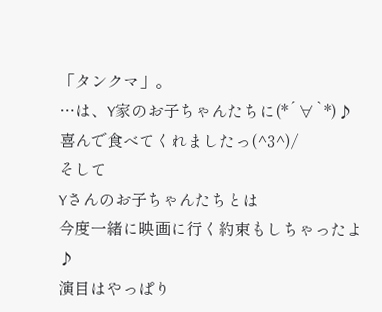「タンクマ」。
…は、Y家のお子ちゃんたちに(*´∀`*)♪
喜んで食べてくれましたっ(^3^)/
そして
Yさんのお子ちゃんたちとは
今度一緒に映画に行く約束もしちゃったよ♪
演目はやっぱり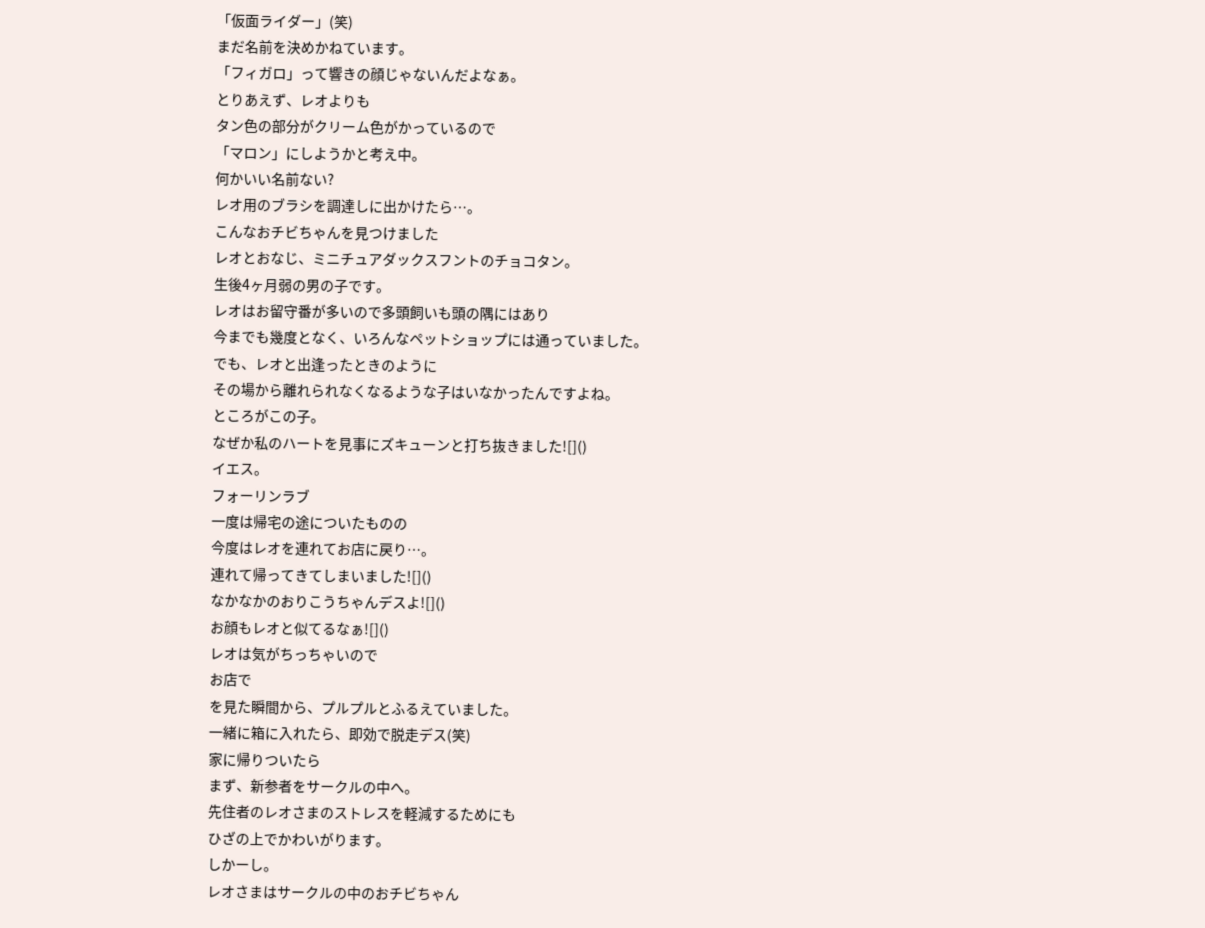「仮面ライダー」(笑)
まだ名前を決めかねています。
「フィガロ」って響きの顔じゃないんだよなぁ。
とりあえず、レオよりも
タン色の部分がクリーム色がかっているので
「マロン」にしようかと考え中。
何かいい名前ない?
レオ用のブラシを調達しに出かけたら…。
こんなおチビちゃんを見つけました
レオとおなじ、ミニチュアダックスフントのチョコタン。
生後4ヶ月弱の男の子です。
レオはお留守番が多いので多頭飼いも頭の隅にはあり
今までも幾度となく、いろんなペットショップには通っていました。
でも、レオと出逢ったときのように
その場から離れられなくなるような子はいなかったんですよね。
ところがこの子。
なぜか私のハートを見事にズキューンと打ち抜きました![]()
イエス。
フォーリンラブ
一度は帰宅の途についたものの
今度はレオを連れてお店に戻り…。
連れて帰ってきてしまいました![]()
なかなかのおりこうちゃんデスよ![]()
お顔もレオと似てるなぁ![]()
レオは気がちっちゃいので
お店で
を見た瞬間から、プルプルとふるえていました。
一緒に箱に入れたら、即効で脱走デス(笑)
家に帰りついたら
まず、新参者をサークルの中へ。
先住者のレオさまのストレスを軽減するためにも
ひざの上でかわいがります。
しかーし。
レオさまはサークルの中のおチビちゃん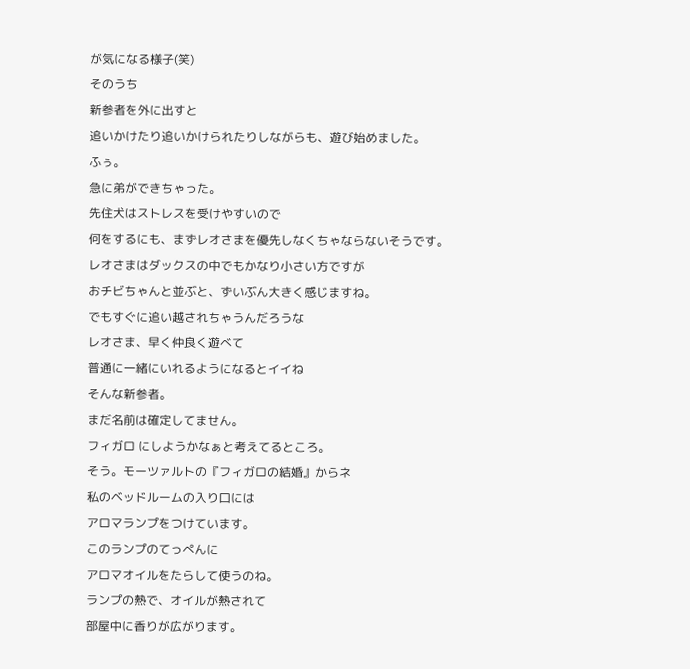が気になる様子(笑)
そのうち
新参者を外に出すと
追いかけたり追いかけられたりしながらも、遊び始めました。
ふぅ。
急に弟ができちゃった。
先住犬はストレスを受けやすいので
何をするにも、まずレオさまを優先しなくちゃならないそうです。
レオさまはダックスの中でもかなり小さい方ですが
おチビちゃんと並ぶと、ずいぶん大きく感じますね。
でもすぐに追い越されちゃうんだろうな
レオさま、早く仲良く遊べて
普通に一緒にいれるようになるとイイね
そんな新参者。
まだ名前は確定してません。
フィガロ にしようかなぁと考えてるところ。
そう。モーツァルトの『フィガロの結婚』からネ
私のベッドルームの入り口には
アロマランプをつけています。
このランプのてっぺんに
アロマオイルをたらして使うのね。
ランプの熱で、オイルが熱されて
部屋中に香りが広がります。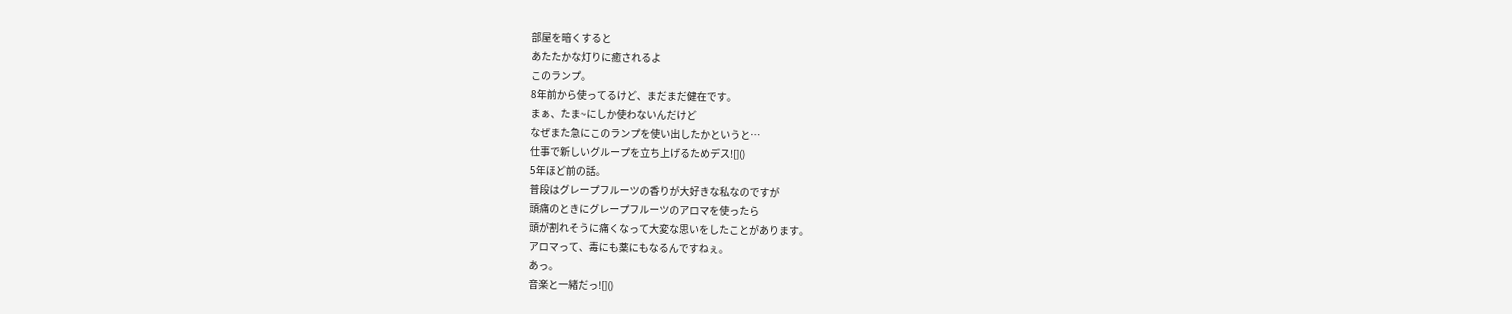部屋を暗くすると
あたたかな灯りに癒されるよ
このランプ。
8年前から使ってるけど、まだまだ健在です。
まぁ、たま~にしか使わないんだけど
なぜまた急にこのランプを使い出したかというと…
仕事で新しいグループを立ち上げるためデス![]()
5年ほど前の話。
普段はグレープフルーツの香りが大好きな私なのですが
頭痛のときにグレープフルーツのアロマを使ったら
頭が割れそうに痛くなって大変な思いをしたことがあります。
アロマって、毒にも薬にもなるんですねぇ。
あっ。
音楽と一緒だっ![]()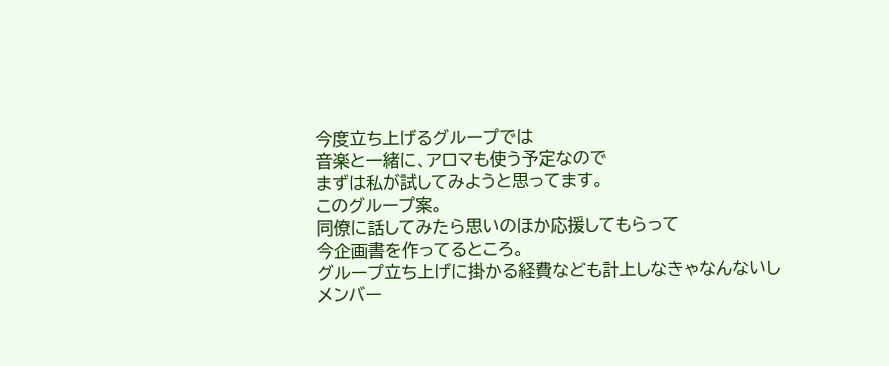今度立ち上げるグループでは
音楽と一緒に、アロマも使う予定なので
まずは私が試してみようと思ってます。
このグループ案。
同僚に話してみたら思いのほか応援してもらって
今企画書を作ってるところ。
グループ立ち上げに掛かる経費なども計上しなきゃなんないし
メンバー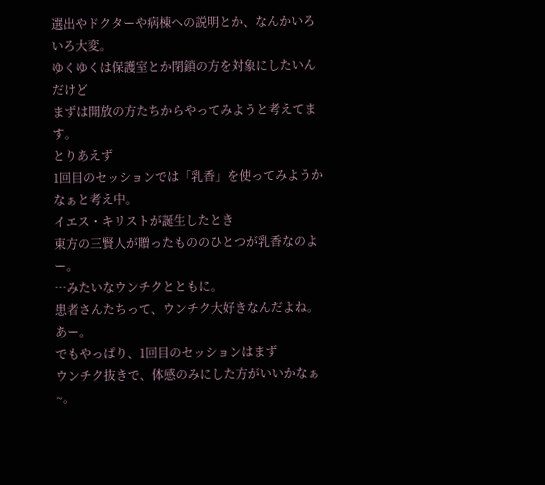選出やドクターや病棟への説明とか、なんかいろいろ大変。
ゆくゆくは保護室とか閉鎖の方を対象にしたいんだけど
まずは開放の方たちからやってみようと考えてます。
とりあえず
1回目のセッションでは「乳香」を使ってみようかなぁと考え中。
イエス・キリストが誕生したとき
東方の三賢人が贈ったもののひとつが乳香なのよー。
…みたいなウンチクとともに。
患者さんたちって、ウンチク大好きなんだよね。
あー。
でもやっぱり、1回目のセッションはまず
ウンチク抜きで、体感のみにした方がいいかなぁ~。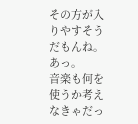その方が入りやすそうだもんね。
あっ。
音楽も何を使うか考えなきゃだっ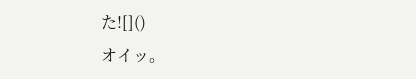た![]()
オイッ。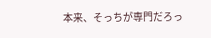本来、そっちが専門だろっ